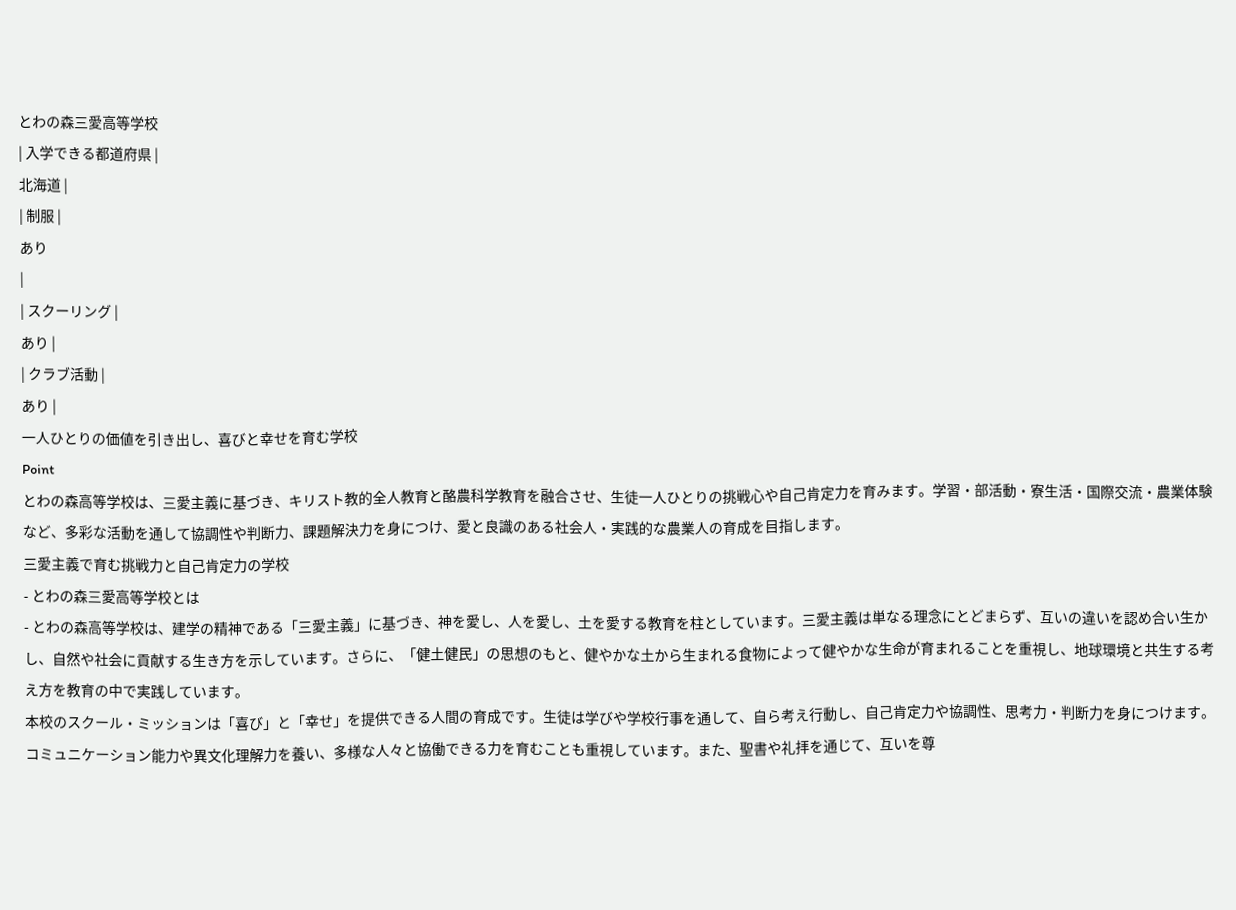とわの森三愛高等学校
| 入学できる都道府県 |
北海道 |
| 制服 |
あり
|
| スクーリング |
あり |
| クラブ活動 |
あり |
一人ひとりの価値を引き出し、喜びと幸せを育む学校
Point
とわの森高等学校は、三愛主義に基づき、キリスト教的全人教育と酪農科学教育を融合させ、生徒一人ひとりの挑戦心や自己肯定力を育みます。学習・部活動・寮生活・国際交流・農業体験など、多彩な活動を通して協調性や判断力、課題解決力を身につけ、愛と良識のある社会人・実践的な農業人の育成を目指します。
三愛主義で育む挑戦力と自己肯定力の学校
- とわの森三愛高等学校とは
- とわの森高等学校は、建学の精神である「三愛主義」に基づき、神を愛し、人を愛し、土を愛する教育を柱としています。三愛主義は単なる理念にとどまらず、互いの違いを認め合い生かし、自然や社会に貢献する生き方を示しています。さらに、「健土健民」の思想のもと、健やかな土から生まれる食物によって健やかな生命が育まれることを重視し、地球環境と共生する考え方を教育の中で実践しています。
本校のスクール・ミッションは「喜び」と「幸せ」を提供できる人間の育成です。生徒は学びや学校行事を通して、自ら考え行動し、自己肯定力や協調性、思考力・判断力を身につけます。コミュニケーション能力や異文化理解力を養い、多様な人々と協働できる力を育むことも重視しています。また、聖書や礼拝を通じて、互いを尊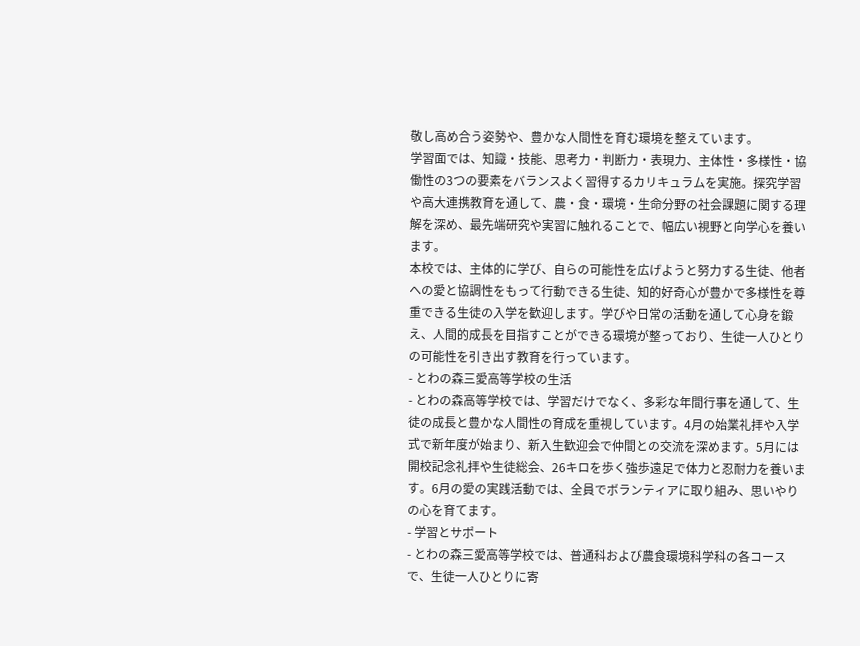敬し高め合う姿勢や、豊かな人間性を育む環境を整えています。
学習面では、知識・技能、思考力・判断力・表現力、主体性・多様性・協働性の3つの要素をバランスよく習得するカリキュラムを実施。探究学習や高大連携教育を通して、農・食・環境・生命分野の社会課題に関する理解を深め、最先端研究や実習に触れることで、幅広い視野と向学心を養います。
本校では、主体的に学び、自らの可能性を広げようと努力する生徒、他者への愛と協調性をもって行動できる生徒、知的好奇心が豊かで多様性を尊重できる生徒の入学を歓迎します。学びや日常の活動を通して心身を鍛え、人間的成長を目指すことができる環境が整っており、生徒一人ひとりの可能性を引き出す教育を行っています。
- とわの森三愛高等学校の生活
- とわの森高等学校では、学習だけでなく、多彩な年間行事を通して、生徒の成長と豊かな人間性の育成を重視しています。4月の始業礼拝や入学式で新年度が始まり、新入生歓迎会で仲間との交流を深めます。5月には開校記念礼拝や生徒総会、26キロを歩く強歩遠足で体力と忍耐力を養います。6月の愛の実践活動では、全員でボランティアに取り組み、思いやりの心を育てます。
- 学習とサポート
- とわの森三愛高等学校では、普通科および農食環境科学科の各コースで、生徒一人ひとりに寄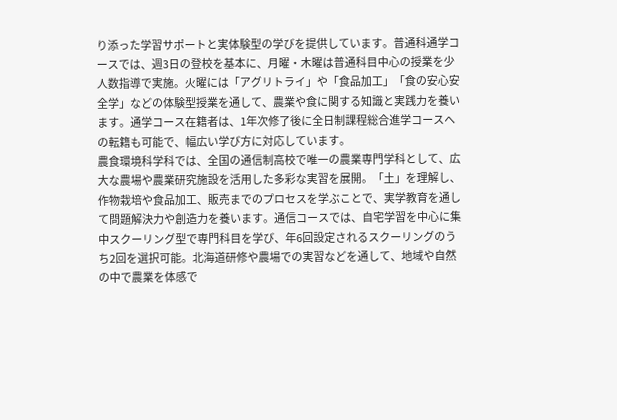り添った学習サポートと実体験型の学びを提供しています。普通科通学コースでは、週3日の登校を基本に、月曜・木曜は普通科目中心の授業を少人数指導で実施。火曜には「アグリトライ」や「食品加工」「食の安心安全学」などの体験型授業を通して、農業や食に関する知識と実践力を養います。通学コース在籍者は、1年次修了後に全日制課程総合進学コースへの転籍も可能で、幅広い学び方に対応しています。
農食環境科学科では、全国の通信制高校で唯一の農業専門学科として、広大な農場や農業研究施設を活用した多彩な実習を展開。「土」を理解し、作物栽培や食品加工、販売までのプロセスを学ぶことで、実学教育を通して問題解決力や創造力を養います。通信コースでは、自宅学習を中心に集中スクーリング型で専門科目を学び、年6回設定されるスクーリングのうち2回を選択可能。北海道研修や農場での実習などを通して、地域や自然の中で農業を体感で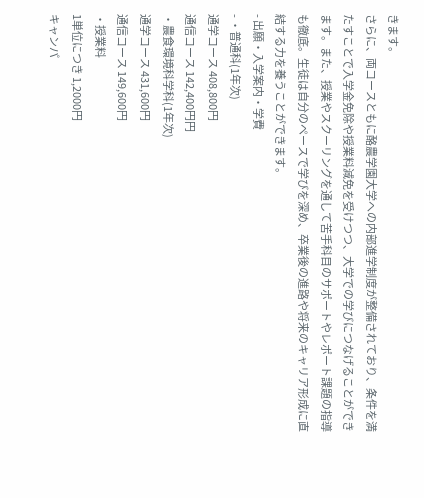きます。
さらに、両コースともに酪農学園大学への内部進学制度が整備されており、条件を満たすことで入学金免除や授業料減免を受けつつ、大学での学びにつなげることができます。また、授業やスクーリングを通して苦手科目のサポートやレポート課題の指導も徹底。生徒は自分のペースで学びを深め、卒業後の進路や将来のキャリア形成に直結する力を養うことができます。
- 出願・入学案内・学費
- ・普通科(1年次)
通学コース 408,800円
通信コース 142,400円円
・農食環境科学科(1年次)
通学コース 431,600円
通信コース 149,600円
・授業料
1単位につき 1,2000円
キャンパ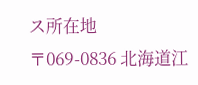ス所在地
〒069-0836 北海道江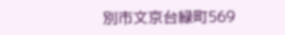別市文京台緑町569